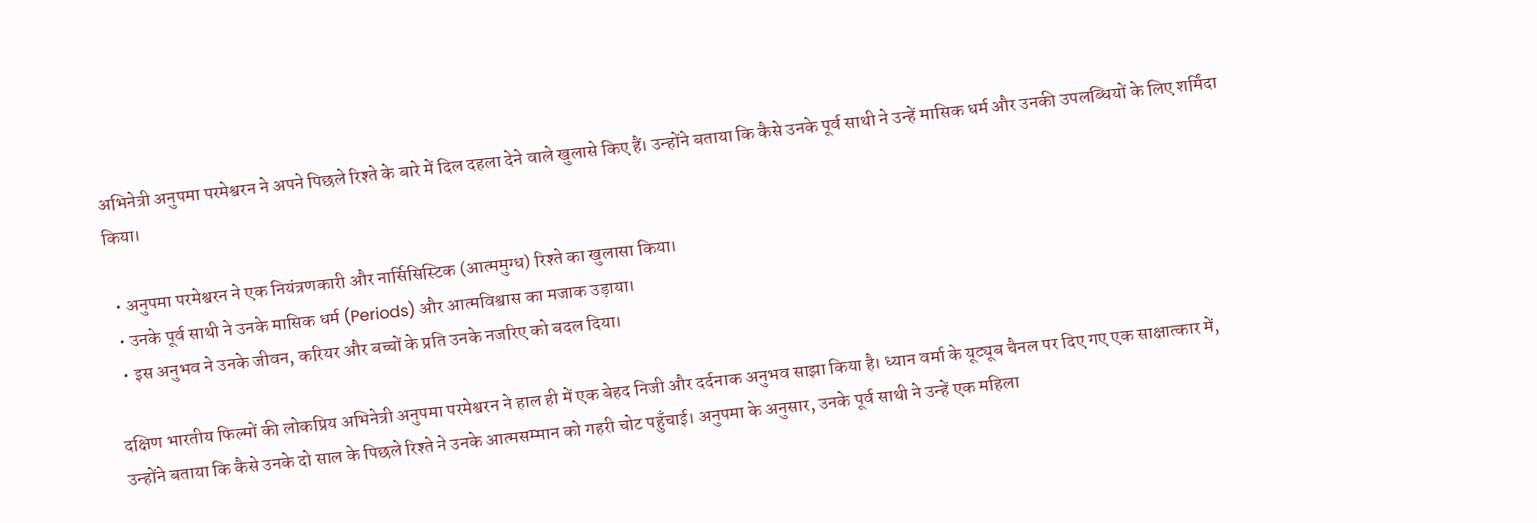अभिनेत्री अनुपमा परमेश्वरन ने अपने पिछले रिश्ते के बारे में दिल दहला देने वाले खुलासे किए हैं। उन्होंने बताया कि कैसे उनके पूर्व साथी ने उन्हें मासिक धर्म और उनकी उपलब्धियों के लिए शर्मिंदा किया।

  • अनुपमा परमेश्वरन ने एक नियंत्रणकारी और नार्सिसिस्टिक (आत्ममुग्ध) रिश्ते का खुलासा किया।
  • उनके पूर्व साथी ने उनके मासिक धर्म (Periods) और आत्मविश्वास का मजाक उड़ाया।
  • इस अनुभव ने उनके जीवन, करियर और बच्चों के प्रति उनके नजरिए को बदल दिया।

दक्षिण भारतीय फिल्मों की लोकप्रिय अभिनेत्री अनुपमा परमेश्वरन ने हाल ही में एक बेहद निजी और दर्दनाक अनुभव साझा किया है। ध्यान वर्मा के यूट्यूब चैनल पर दिए गए एक साक्षात्कार में, उन्होंने बताया कि कैसे उनके दो साल के पिछले रिश्ते ने उनके आत्मसम्मान को गहरी चोट पहुँचाई। अनुपमा के अनुसार, उनके पूर्व साथी ने उन्हें एक महिला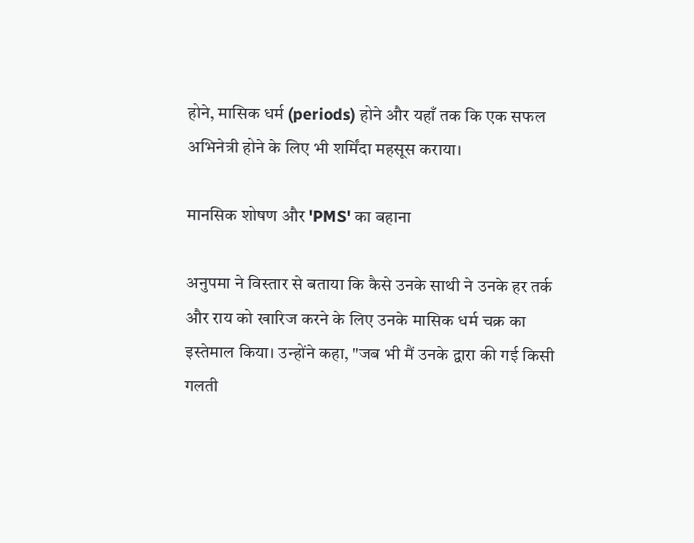होने, मासिक धर्म (periods) होने और यहाँ तक कि एक सफल अभिनेत्री होने के लिए भी शर्मिंदा महसूस कराया।

मानसिक शोषण और 'PMS' का बहाना

अनुपमा ने विस्तार से बताया कि कैसे उनके साथी ने उनके हर तर्क और राय को खारिज करने के लिए उनके मासिक धर्म चक्र का इस्तेमाल किया। उन्होंने कहा, "जब भी मैं उनके द्वारा की गई किसी गलती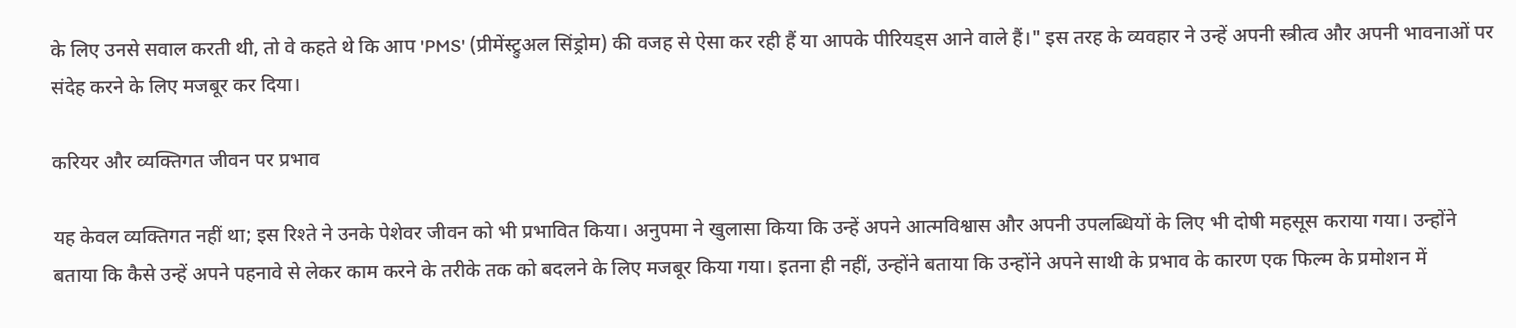के लिए उनसे सवाल करती थी, तो वे कहते थे कि आप 'PMS' (प्रीमेंस्ट्रुअल सिंड्रोम) की वजह से ऐसा कर रही हैं या आपके पीरियड्स आने वाले हैं।" इस तरह के व्यवहार ने उन्हें अपनी स्त्रीत्व और अपनी भावनाओं पर संदेह करने के लिए मजबूर कर दिया।

करियर और व्यक्तिगत जीवन पर प्रभाव

यह केवल व्यक्तिगत नहीं था; इस रिश्ते ने उनके पेशेवर जीवन को भी प्रभावित किया। अनुपमा ने खुलासा किया कि उन्हें अपने आत्मविश्वास और अपनी उपलब्धियों के लिए भी दोषी महसूस कराया गया। उन्होंने बताया कि कैसे उन्हें अपने पहनावे से लेकर काम करने के तरीके तक को बदलने के लिए मजबूर किया गया। इतना ही नहीं, उन्होंने बताया कि उन्होंने अपने साथी के प्रभाव के कारण एक फिल्म के प्रमोशन में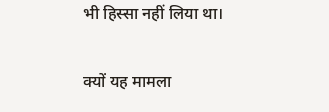भी हिस्सा नहीं लिया था।

क्यों यह मामला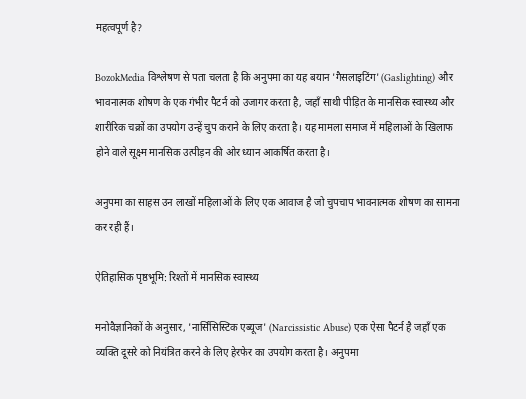महत्वपूर्ण है?

BozokMedia विश्लेषण से पता चलता है कि अनुपमा का यह बयान 'गैसलाइटिंग' (Gaslighting) और भावनात्मक शोषण के एक गंभीर पैटर्न को उजागर करता है, जहाँ साथी पीड़ित के मानसिक स्वास्थ्य और शारीरिक चक्रों का उपयोग उन्हें चुप कराने के लिए करता है। यह मामला समाज में महिलाओं के खिलाफ होने वाले सूक्ष्म मानसिक उत्पीड़न की ओर ध्यान आकर्षित करता है।

अनुपमा का साहस उन लाखों महिलाओं के लिए एक आवाज है जो चुपचाप भावनात्मक शोषण का सामना कर रही हैं।

ऐतिहासिक पृष्ठभूमि: रिश्तों में मानसिक स्वास्थ्य

मनोवैज्ञानिकों के अनुसार, 'नार्सिसिस्टिक एब्यूज' (Narcissistic Abuse) एक ऐसा पैटर्न है जहाँ एक व्यक्ति दूसरे को नियंत्रित करने के लिए हेरफेर का उपयोग करता है। अनुपमा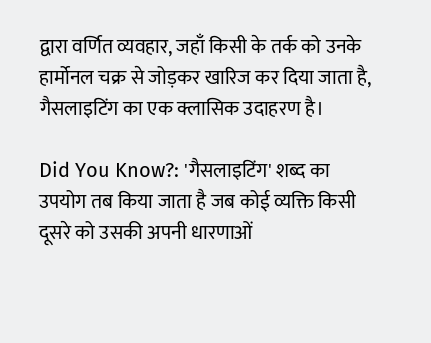द्वारा वर्णित व्यवहार, जहाँ किसी के तर्क को उनके हार्मोनल चक्र से जोड़कर खारिज कर दिया जाता है, गैसलाइटिंग का एक क्लासिक उदाहरण है।

Did You Know?: 'गैसलाइटिंग' शब्द का उपयोग तब किया जाता है जब कोई व्यक्ति किसी दूसरे को उसकी अपनी धारणाओं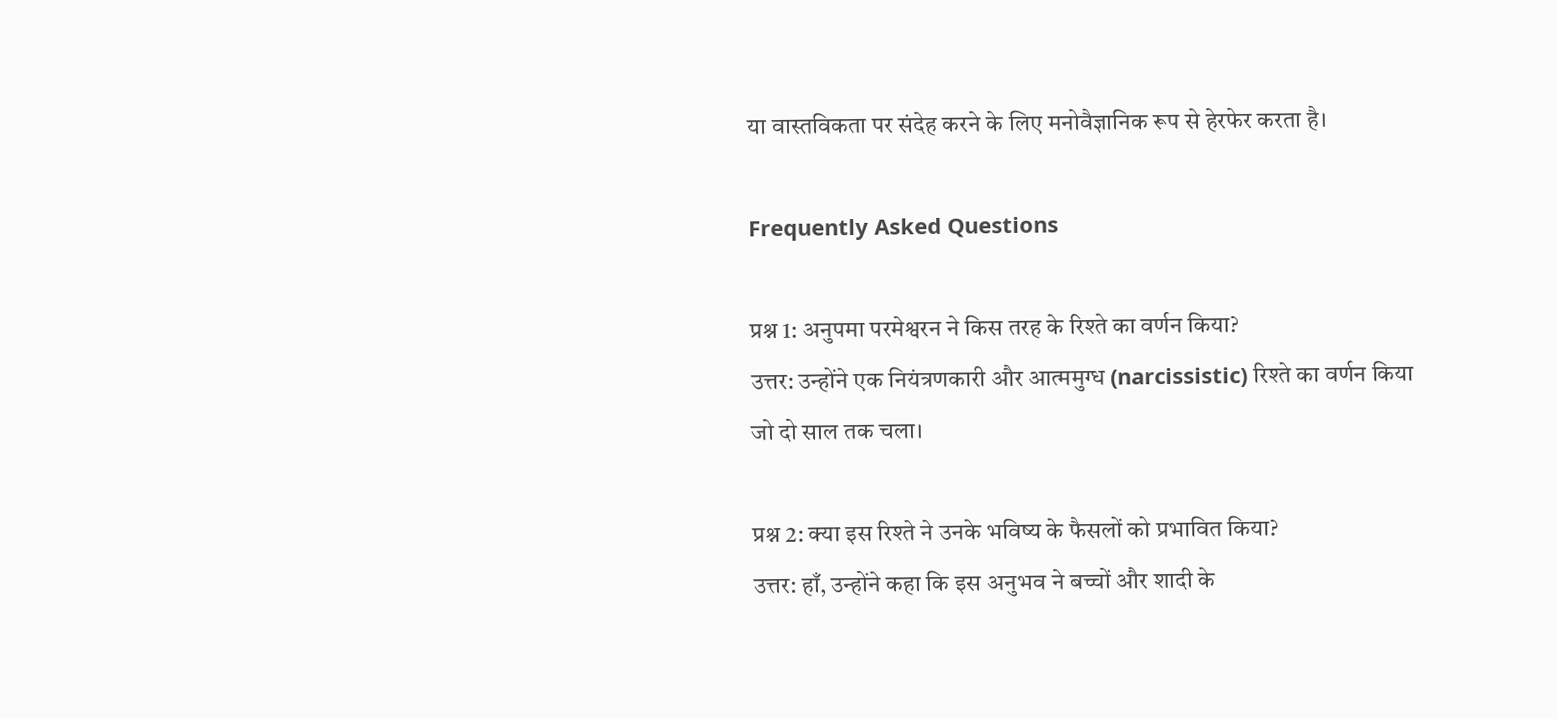या वास्तविकता पर संदेह करने के लिए मनोवैज्ञानिक रूप से हेरफेर करता है।

Frequently Asked Questions

प्रश्न 1: अनुपमा परमेश्वरन ने किस तरह के रिश्ते का वर्णन किया?
उत्तर: उन्होंने एक नियंत्रणकारी और आत्ममुग्ध (narcissistic) रिश्ते का वर्णन किया जो दो साल तक चला।

प्रश्न 2: क्या इस रिश्ते ने उनके भविष्य के फैसलों को प्रभावित किया?
उत्तर: हाँ, उन्होंने कहा कि इस अनुभव ने बच्चों और शादी के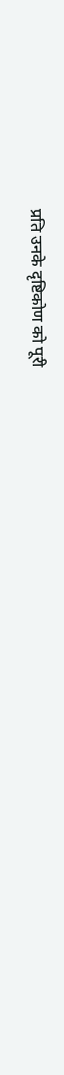प्रति उनके दृष्टिकोण को पूरी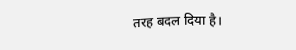तरह बदल दिया है।